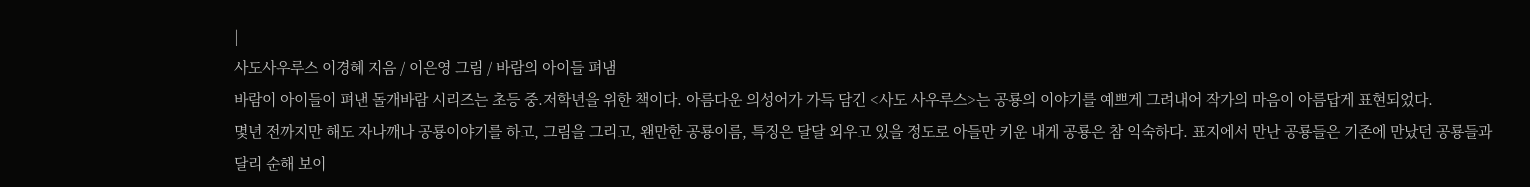|
사도사우루스 이경혜 지음 / 이은영 그림 / 바람의 아이들 펴냄
바람이 아이들이 펴낸 돌개바람 시리즈는 초등 중.저학년을 위한 책이다. 아름다운 의성어가 가득 담긴 <사도 사우루스>는 공룡의 이야기를 예쁘게 그려내어 작가의 마음이 아름답게 표현되었다.
몇년 전까지만 해도 자나깨나 공룡이야기를 하고, 그림을 그리고, 왠만한 공룡이름, 특징은 달달 외우고 있을 정도로 아들만 키운 내게 공룡은 참 익숙하다. 표지에서 만난 공룡들은 기존에 만났던 공룡들과 달리 순해 보이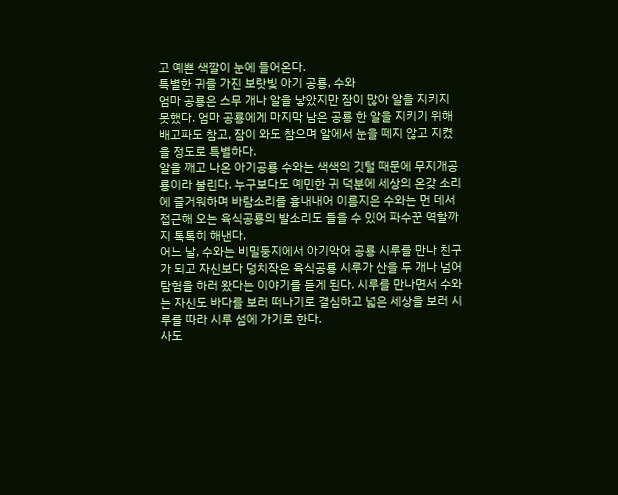고 예쁜 색깔이 눈에 들어온다.
특별한 귀를 가진 보랏빛 아기 공룡, 수와
엄마 공룡은 스무 개나 알을 낳았지만 잠이 많아 알을 지키지 못했다. 엄마 공룡에게 마지막 남은 공룡 한 알을 지키기 위해 배고파도 참고, 잠이 와도 참으며 알에서 눈을 떼지 않고 지켰을 정도로 특별하다.
알을 깨고 나온 아기공룡 수와는 색색의 깃털 때문에 무지개공룡이라 불린다. 누구보다도 예민한 귀 덕분에 세상의 온갖 소리에 즐거워하며 바람소리를 흉내내어 이름지은 수와는 먼 데서 접근해 오는 육식공룡의 발소리도 들을 수 있어 파수꾼 역할까지 톡톡히 해낸다.
어느 날, 수와는 비밀둥지에서 아기악어 공룡 시루를 만나 친구가 되고 자신보다 덩치작은 육식공룡 시루가 산을 두 개나 넘어 탐험을 하러 왔다는 이야기를 듣게 된다. 시루를 만나면서 수와는 자신도 바다를 보러 떠나기로 결심하고 넓은 세상을 보러 시루를 따라 시루 섬에 가기로 한다.
사도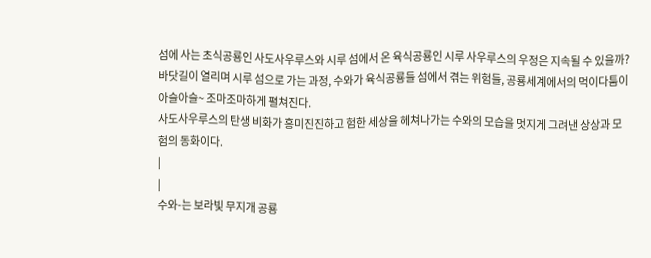섬에 사는 초식공룡인 사도사우루스와 시루 섬에서 온 육식공룡인 시루 사우루스의 우정은 지속될 수 있을까?
바닷길이 열리며 시루 섬으로 가는 과정, 수와가 육식공룡들 섬에서 겪는 위험들, 공룡세계에서의 먹이다툼이 아슬아슬~ 조마조마하게 펼쳐진다.
사도사우루스의 탄생 비화가 흥미진진하고 험한 세상을 헤쳐나가는 수와의 모습을 멋지게 그려낸 상상과 모험의 동화이다.
|
|
수와-는 보라빛 무지개 공룡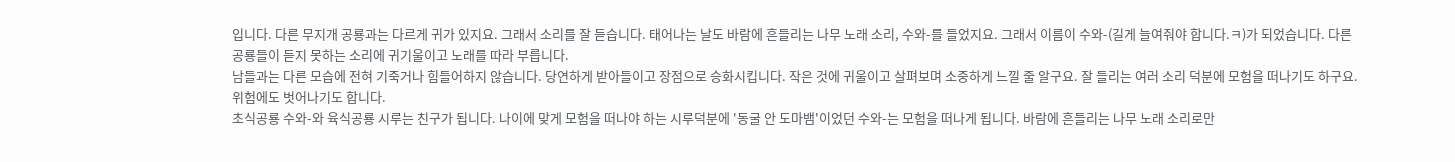입니다. 다른 무지개 공룡과는 다르게 귀가 있지요. 그래서 소리를 잘 듣습니다. 태어나는 날도 바람에 흔들리는 나무 노래 소리, 수와-를 들었지요. 그래서 이름이 수와-(길게 늘여줘야 합니다.ㅋ)가 되었습니다. 다른 공룡들이 듣지 못하는 소리에 귀기울이고 노래를 따라 부릅니다.
남들과는 다른 모습에 전혀 기죽거나 힘들어하지 않습니다. 당연하게 받아들이고 장점으로 승화시킵니다. 작은 것에 귀울이고 살펴보며 소중하게 느낄 줄 알구요. 잘 들리는 여러 소리 덕분에 모험을 떠나기도 하구요. 위험에도 벗어나기도 합니다.
초식공룡 수와-와 육식공룡 시루는 친구가 됩니다. 나이에 맞게 모험을 떠나야 하는 시루덕분에 '동굴 안 도마뱀'이었던 수와-는 모험을 떠나게 됩니다. 바람에 흔들리는 나무 노래 소리로만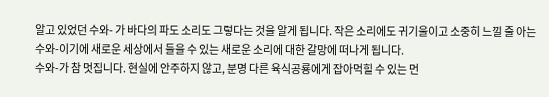알고 있었던 수와- 가 바다의 파도 소리도 그렇다는 것을 알게 됩니다. 작은 소리에도 귀기울이고 소중히 느낄 줄 아는 수와-이기에 새로운 세상에서 들을 수 있는 새로운 소리에 대한 갈망에 떠나게 됩니다.
수와-가 참 멋집니다. 현실에 안주하지 않고, 분명 다른 육식공룡에게 잡아먹힐 수 있는 먼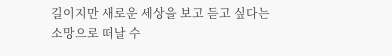길이지만 새로운 세상을 보고 듣고 싶다는 소망으로 떠날 수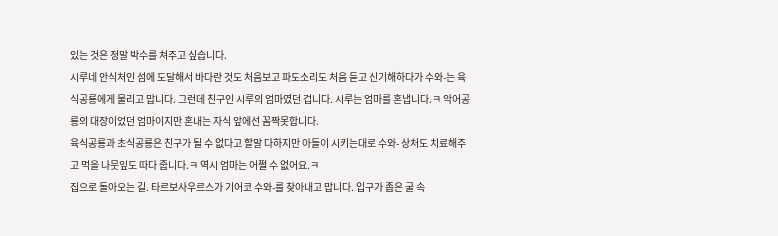있는 것은 정말 박수를 쳐주고 싶습니다.
시루네 안식처인 섬에 도달해서 바다란 것도 처음보고 파도소리도 처음 듣고 신기해하다가 수와-는 육식공룡에게 물리고 맙니다. 그런데 친구인 시루의 엄마였던 겁니다. 시루는 엄마를 혼냅니다.ㅋ 악어공룡의 대장이었던 엄마이지만 혼내는 자식 앞에선 꼼짝못합니다.
육식공룡과 초식공룡은 친구가 될 수 없다고 할말 다하지만 아들이 시키는대로 수와- 상처도 치료해주고 먹을 나뭇잎도 따다 줍니다.ㅋ 역시 엄마는 어쩔 수 없어요.ㅋ
집으로 돌아오는 길. 타르보사우르스가 기어코 수와-를 찾아내고 맙니다. 입구가 좁은 굴 속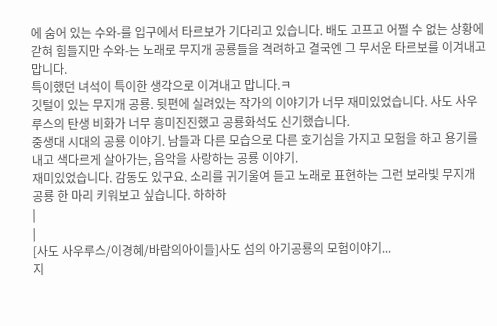에 숨어 있는 수와-를 입구에서 타르보가 기다리고 있습니다. 배도 고프고 어쩔 수 없는 상황에 갇혀 힘들지만 수와-는 노래로 무지개 공룡들을 격려하고 결국엔 그 무서운 타르보를 이겨내고 맙니다.
특이했던 녀석이 특이한 생각으로 이겨내고 맙니다.ㅋ
깃털이 있는 무지개 공룡. 뒷편에 실려있는 작가의 이야기가 너무 재미있었습니다. 사도 사우루스의 탄생 비화가 너무 흥미진진했고 공룡화석도 신기했습니다.
중생대 시대의 공룡 이야기. 남들과 다른 모습으로 다른 호기심을 가지고 모험을 하고 용기를 내고 색다르게 살아가는, 음악을 사랑하는 공룡 이야기.
재미있었습니다. 감동도 있구요. 소리를 귀기울여 듣고 노래로 표현하는 그런 보라빛 무지개 공룡 한 마리 키워보고 싶습니다. 하하하
|
|
[사도 사우루스/이경혜/바람의아이들]사도 섬의 아기공룡의 모험이야기...
지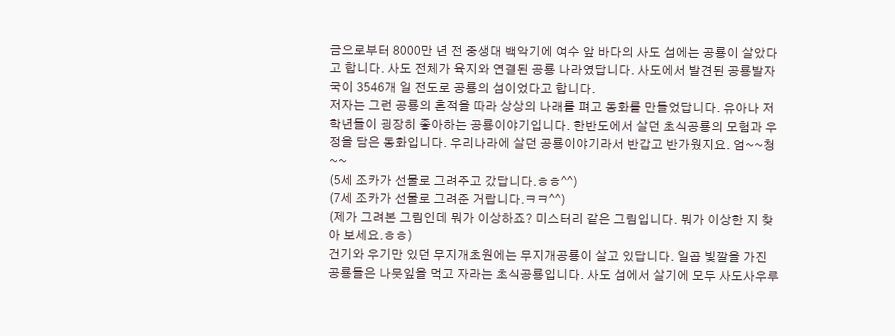금으로부터 8000만 년 전 중생대 백악기에 여수 앞 바다의 사도 섬에는 공룡이 살았다고 합니다. 사도 전체가 육지와 연결된 공룡 나라였답니다. 사도에서 발견된 공룡발자국이 3546개 일 전도로 공룡의 섬이었다고 합니다.
저자는 그런 공룡의 흔적을 따라 상상의 나래를 펴고 동화를 만들었답니다. 유아나 저학년들이 굉장히 좋아하는 공룡이야기입니다. 한반도에서 살던 초식공룡의 모험과 우정을 담은 동화입니다. 우리나라에 살던 공룡이야기라서 반갑고 반가웠지요. 엄~~청~~
(5세 조카가 선물로 그려주고 갔답니다.ㅎㅎ^^)
(7세 조카가 선물로 그려준 거랍니다.ㅋㅋ^^)
(제가 그려본 그림인데 뭐가 이상하죠? 미스터리 같은 그림입니다. 뭐가 이상한 지 찾아 보세요.ㅎㅎ)
건기와 우기만 있던 무지개초원에는 무지개공룡이 살고 있답니다. 일곱 빛깔을 가진 공룡들은 나뭇잎을 먹고 자라는 초식공룡입니다. 사도 섬에서 살기에 모두 사도사우루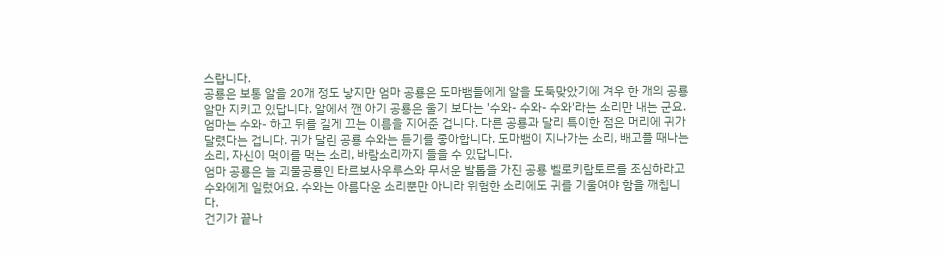스랍니다.
공룡은 보통 알을 20개 정도 낳지만 엄마 공룡은 도마뱀들에게 알을 도둑맞았기에 겨우 한 개의 공룡 알만 지키고 있답니다. 알에서 깬 아기 공룡은 울기 보다는 '수와- 수와- 수와'라는 소리만 내는 군요. 엄마는 수와- 하고 뒤를 길게 끄는 이름을 지어준 겁니다. 다른 공룡과 달리 특이한 점은 머리에 귀가 달렸다는 겁니다. 귀가 달린 공룡 수와는 듣기를 좋아합니다. 도마뱀이 지나가는 소리, 배고플 때나는 소리, 자신이 먹이를 먹는 소리, 바람소리까지 들을 수 있답니다.
엄마 공룡은 늘 괴물공룡인 타르보사우루스와 무서운 발톱을 가진 공룡 벨로키랍토르를 조심하라고 수와에게 일렀어요. 수와는 아름다운 소리뿐만 아니라 위험한 소리에도 귀를 기울여야 함을 깨칩니다.
건기가 끝나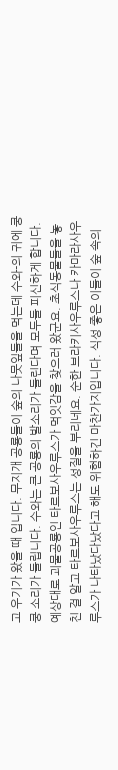고 우기가 왔을 때 입니다. 무지개 공룡들이 숲의 나뭇잎들을 먹는데 수와-의 귀에 쿵 쿵 소리가 들립니다. 수와는 큰 공룡의 발소리가 들린다며 모두들 피신하게 합니다. 예상대로 괴물공룡인 타르보사우루스가 먹잇감을 찾으러 왔군요. 초식동물들을 놓친 걸 알고 타르보사우루스는 성질을 부리네요. 순한 브라키사우루스나 카마라사우루스가 나타났다났다고 해도 위험하긴 마찬가지입니다. 식성 좋은 이들이 숲 속의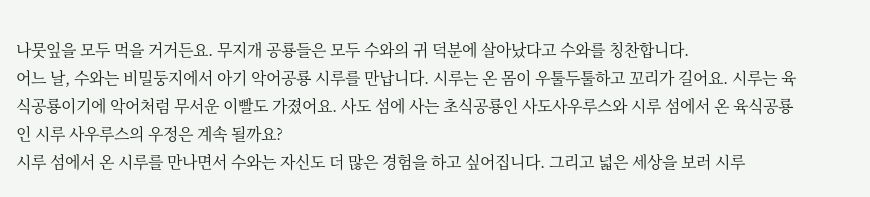나뭇잎을 모두 먹을 거거든요. 무지개 공룡들은 모두 수와의 귀 덕분에 살아났다고 수와를 칭찬합니다.
어느 날, 수와는 비밀둥지에서 아기 악어공룡 시루를 만납니다. 시루는 온 몸이 우툴두툴하고 꼬리가 길어요. 시루는 육식공룡이기에 악어처럼 무서운 이빨도 가졌어요. 사도 섬에 사는 초식공룡인 사도사우루스와 시루 섬에서 온 육식공룡인 시루 사우루스의 우정은 계속 될까요?
시루 섬에서 온 시루를 만나면서 수와는 자신도 더 많은 경험을 하고 싶어집니다. 그리고 넓은 세상을 보러 시루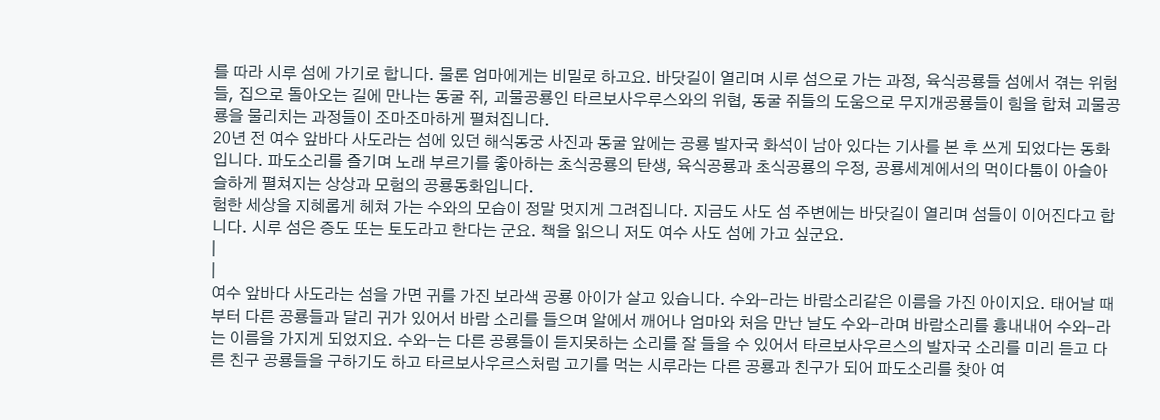를 따라 시루 섬에 가기로 합니다. 물론 엄마에게는 비밀로 하고요. 바닷길이 열리며 시루 섬으로 가는 과정, 육식공룡들 섬에서 겪는 위험들, 집으로 돌아오는 길에 만나는 동굴 쥐, 괴물공룡인 타르보사우루스와의 위협, 동굴 쥐들의 도움으로 무지개공룡들이 힘을 합쳐 괴물공룡을 물리치는 과정들이 조마조마하게 펼쳐집니다.
20년 전 여수 앞바다 사도라는 섬에 있던 해식동궁 사진과 동굴 앞에는 공룡 발자국 화석이 남아 있다는 기사를 본 후 쓰게 되었다는 동화입니다. 파도소리를 즐기며 노래 부르기를 좋아하는 초식공룡의 탄생, 육식공룡과 초식공룡의 우정, 공룡세계에서의 먹이다툼이 아슬아슬하게 펼쳐지는 상상과 모험의 공룡동화입니다.
험한 세상을 지혜롭게 헤쳐 가는 수와의 모습이 정말 멋지게 그려집니다. 지금도 사도 섬 주변에는 바닷길이 열리며 섬들이 이어진다고 합니다. 시루 섬은 증도 또는 토도라고 한다는 군요. 책을 읽으니 저도 여수 사도 섬에 가고 싶군요.
|
|
여수 앞바다 사도라는 섬을 가면 귀를 가진 보라색 공룡 아이가 살고 있습니다. 수와-라는 바람소리같은 이름을 가진 아이지요. 태어날 때부터 다른 공룡들과 달리 귀가 있어서 바람 소리를 들으며 알에서 깨어나 엄마와 처음 만난 날도 수와-라며 바람소리를 흉내내어 수와-라는 이름을 가지게 되었지요. 수와-는 다른 공룡들이 듣지못하는 소리를 잘 들을 수 있어서 타르보사우르스의 발자국 소리를 미리 듣고 다른 친구 공룡들을 구하기도 하고 타르보사우르스처럼 고기를 먹는 시루라는 다른 공룡과 친구가 되어 파도소리를 찾아 여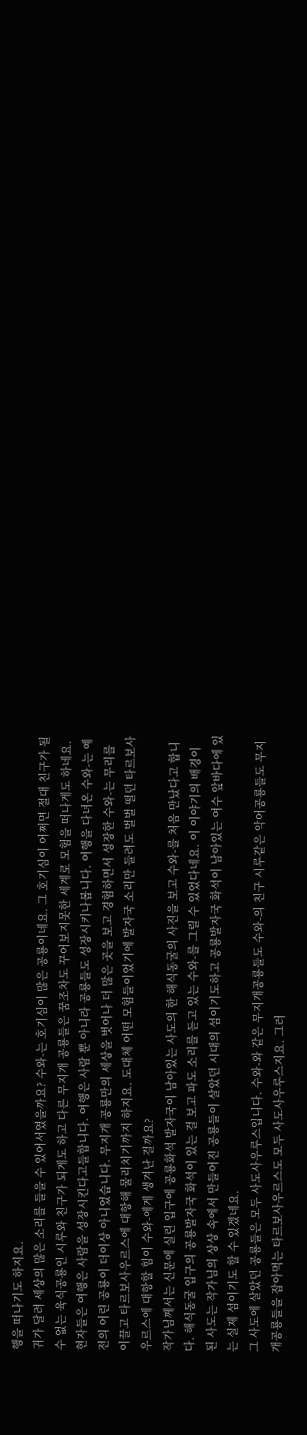행을 떠나기도 하지요.
귀가 달려 세상의 많은 소리를 들을 수 있어서였을까요? 수와-는 호기심이 많은 공룡이네요. 그 호기심이 어쩌면 절대 친구가 될 수 없는 육식공룡인 시루와 친구가 되게도 하고 다른 무지개 공룡들은 꿈조차도 꾸어보지못한 세계로 모험을 떠나게도 하네요. 현자들은 여행은 사람을 성장시킨다고들합니다. 여행은 사람 뿐 아니라 공룡들도 성장시키나봅니다. 여행을 다녀온 수와-는 예전의 어린 공룡이 더이상 아니었습니다. 무지개 공룡만의 세상을 벗어나 더 많은 곳을 보고 경험하면서 성장한 수와-는 무리를 이끌고 타르보사우르스에 대항해 물리치기까지 하지요. 도대체 어떤 모험들이었기에 발자국 소리만 들려도 벌벌 떨던 타르보사우르스에 대항할 힘이 수와-에게 생겨난 걸까요?
작가님께서는 신문에 실린 입구에 공룡화석 발자국이 남아있는 사도의 한 해식동굴의 사진을 보고 수와-를 처음 만났다고 합니다. 해식동굴 입구의 공룡발자국 화석이 있는 걸 보고 파도 소리를 듣고 있는 수와-를 그릴 수 있었다네요. 이 이야기의 배경이 된 사도는 작가님의 상상 속에서 만들어진 공룡들이 살았던 시대의 섬이기도하고 공룡발자국 화석이 남아있는 여수 앞바다에 있는 실제 섬이기도 할 수 있겠네요.
그 사도에 살았던 공룡들은 모두 사도사우루스입니다. 수와-와 같은 무지개공룡들도 수와-의 친구 시루같은 악어공룡들도 무지개공룡들을 잡아먹는 타르보사우르스도 모두 사도사우루스지요. 그러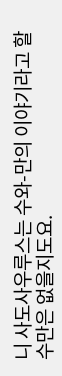니 사도사우루스는 수와-만의 이야기라고 할 수만은 없을지도요.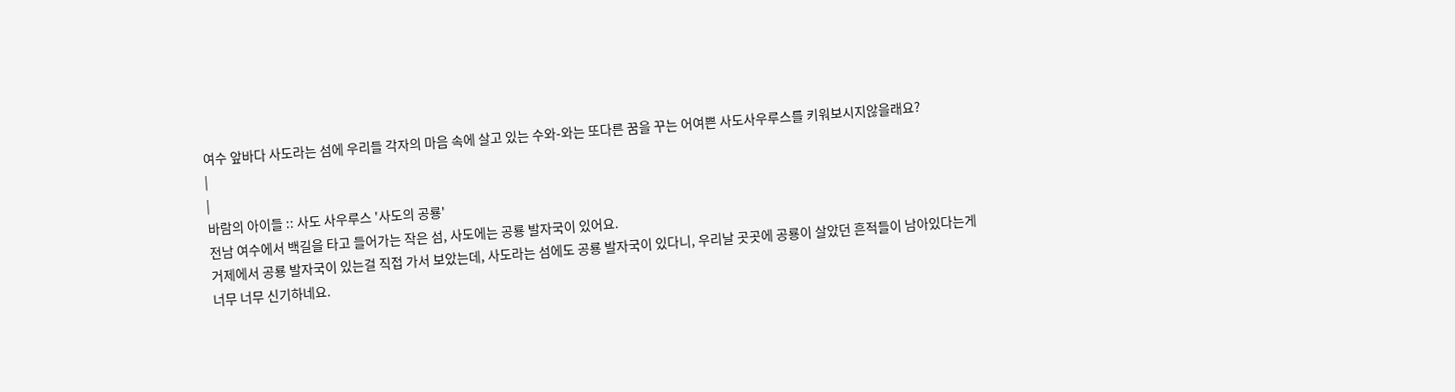여수 앞바다 사도라는 섬에 우리들 각자의 마음 속에 살고 있는 수와-와는 또다른 꿈을 꾸는 어여쁜 사도사우루스를 키워보시지않을래요?
|
|
바람의 아이들 :: 사도 사우루스 '사도의 공룡'
전남 여수에서 백길을 타고 들어가는 작은 섬, 사도에는 공룡 발자국이 있어요.
거제에서 공룡 발자국이 있는걸 직접 가서 보았는데, 사도라는 섬에도 공룡 발자국이 있다니, 우리날 곳곳에 공룡이 살았던 흔적들이 남아있다는게 너무 너무 신기하네요.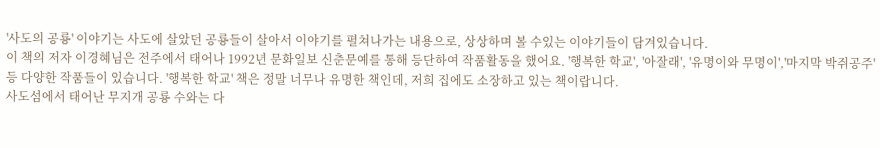'사도의 공룡' 이야기는 사도에 살았던 공룡들이 살아서 이야기를 펼쳐나가는 내용으로, 상상하며 볼 수있는 이야기들이 담겨있습니다.
이 책의 저자 이경혜님은 전주에서 태어나 1992년 문화일보 신춘문예를 통해 등단하여 작품활동을 했어요. '행복한 학교', '아잘래', '유명이와 무명이','마지막 박쥐공주'등 다양한 작품들이 있습니다. '행복한 학교' 책은 정말 너무나 유명한 책인데, 저희 집에도 소장하고 있는 책이랍니다.
사도섬에서 태어난 무지개 공룡 수와는 다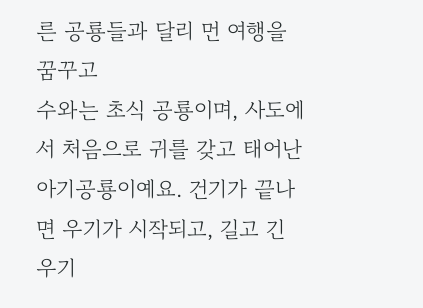른 공룡들과 달리 먼 여행을 꿈꾸고
수와는 초식 공룡이며, 사도에서 처음으로 귀를 갖고 태어난 아기공룡이예요. 건기가 끝나면 우기가 시작되고, 길고 긴 우기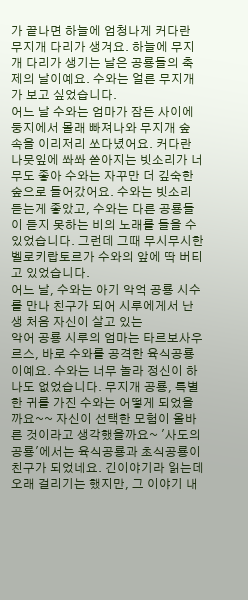가 끝나면 하늘에 엄청나게 커다란 무지개 다리가 생겨요. 하늘에 무지개 다리가 생기는 날은 공룡들의 축제의 날이예요. 수와는 얼른 무지개가 보고 싶었습니다.
어느 날 수와는 엄마가 잠든 사이에 둥지에서 몰래 빠져나와 무지개 숲 속을 이리저리 쏘다녔어요. 커다란 나뭇잎에 쏴쏴 쏟아지는 빗소리가 너무도 좋아 수와는 자꾸만 더 깊숙한 숲으로 들어갔어요. 수와는 빗소리 듣는게 좋았고, 수와는 다른 공룡들이 듣지 못하는 비의 노래를 들을 수 있었습니다. 그런데 그때 무시무시한 벨로키랍토르가 수와의 앞에 딱 버티고 있었습니다.
어느 날, 수와는 아기 악억 공룡 시수를 만나 친구가 되어 시루에게서 난생 처음 자신이 살고 있는
악어 공룡 시루의 엄마는 타르보사우르스, 바로 수와를 공격한 육식공룡이예요. 수와는 너무 놀라 정신이 하나도 없었습니다. 무지개 공룡, 특별한 귀를 가진 수와는 어떻게 되었을까요~~ 자신이 선택한 모험이 올바른 것이라고 생각했을까요~ '사도의 공룡'에서는 육식공룡과 초식공룡이 친구가 되었네요. 긴이야기라 읽는데 오래 걸리기는 했지만, 그 이야기 내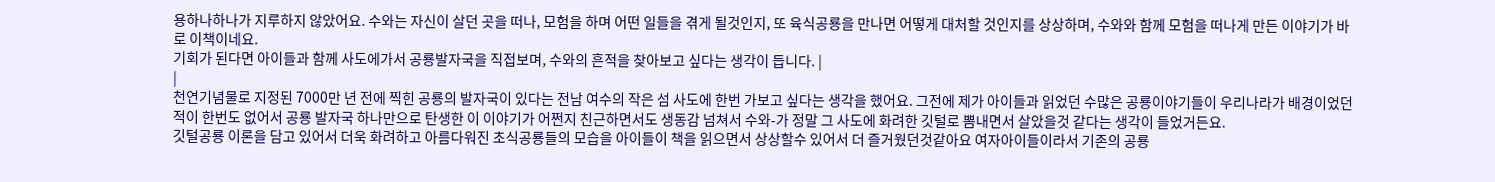용하나하나가 지루하지 않았어요. 수와는 자신이 살던 곳을 떠나, 모험을 하며 어떤 일들을 겪게 될것인지, 또 육식공룡을 만나면 어떻게 대처할 것인지를 상상하며, 수와와 함께 모험을 떠나게 만든 이야기가 바로 이책이네요.
기회가 된다면 아이들과 함께 사도에가서 공룡발자국을 직접보며, 수와의 흔적을 찾아보고 싶다는 생각이 듭니다. |
|
천연기념물로 지정된 7000만 년 전에 찍힌 공룡의 발자국이 있다는 전남 여수의 작은 섬 사도에 한번 가보고 싶다는 생각을 했어요. 그전에 제가 아이들과 읽었던 수많은 공룡이야기들이 우리나라가 배경이었던적이 한번도 없어서 공룡 발자국 하나만으로 탄생한 이 이야기가 어쩐지 친근하면서도 생동감 넘쳐서 수와-가 정말 그 사도에 화려한 깃털로 뽐내면서 살았을것 같다는 생각이 들었거든요.
깃털공룡 이론을 담고 있어서 더욱 화려하고 아름다워진 초식공룡들의 모습을 아이들이 책을 읽으면서 상상할수 있어서 더 즐거웠던것같아요 여자아이들이라서 기존의 공룡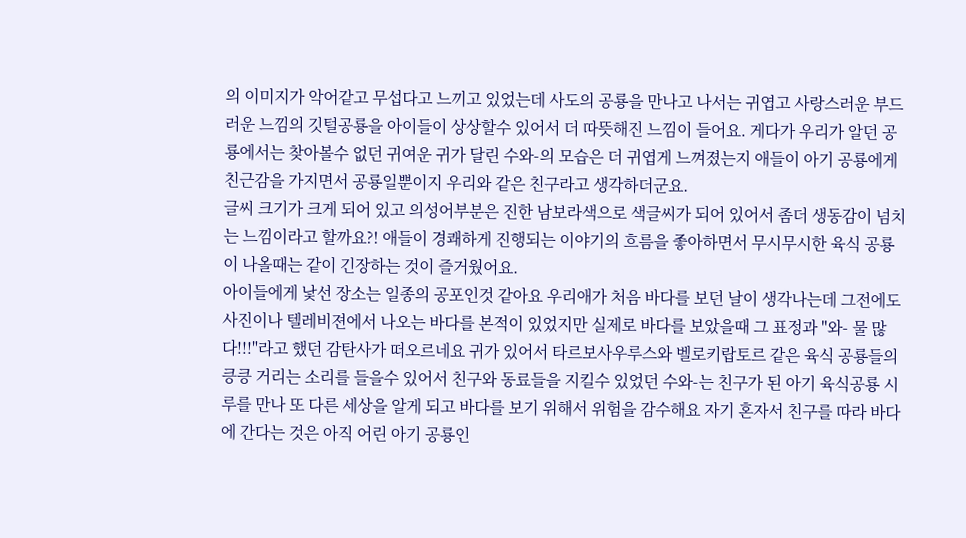의 이미지가 악어같고 무섭다고 느끼고 있었는데 사도의 공룡을 만나고 나서는 귀엽고 사랑스러운 부드러운 느낌의 깃털공룡을 아이들이 상상할수 있어서 더 따뜻해진 느낌이 들어요. 게다가 우리가 알던 공룡에서는 찾아볼수 없던 귀여운 귀가 달린 수와-의 모습은 더 귀엽게 느껴졌는지 애들이 아기 공룡에게 친근감을 가지면서 공룡일뿐이지 우리와 같은 친구라고 생각하더군요.
글씨 크기가 크게 되어 있고 의성어부분은 진한 남보라색으로 색글씨가 되어 있어서 좀더 생동감이 넘치는 느낌이라고 할까요?! 애들이 경쾌하게 진행되는 이야기의 흐름을 좋아하면서 무시무시한 육식 공룡이 나올때는 같이 긴장하는 것이 즐거웠어요.
아이들에게 낯선 장소는 일종의 공포인것 같아요 우리애가 처음 바다를 보던 날이 생각나는데 그전에도 사진이나 텔레비젼에서 나오는 바다를 본적이 있었지만 실제로 바다를 보았을때 그 표정과 "와- 물 많다!!!"라고 했던 감탄사가 떠오르네요 귀가 있어서 타르보사우루스와 벨로키랍토르 같은 육식 공룡들의 킁킁 거리는 소리를 들을수 있어서 친구와 동료들을 지킬수 있었던 수와-는 친구가 된 아기 육식공룡 시루를 만나 또 다른 세상을 알게 되고 바다를 보기 위해서 위험을 감수해요 자기 혼자서 친구를 따라 바다에 간다는 것은 아직 어린 아기 공룡인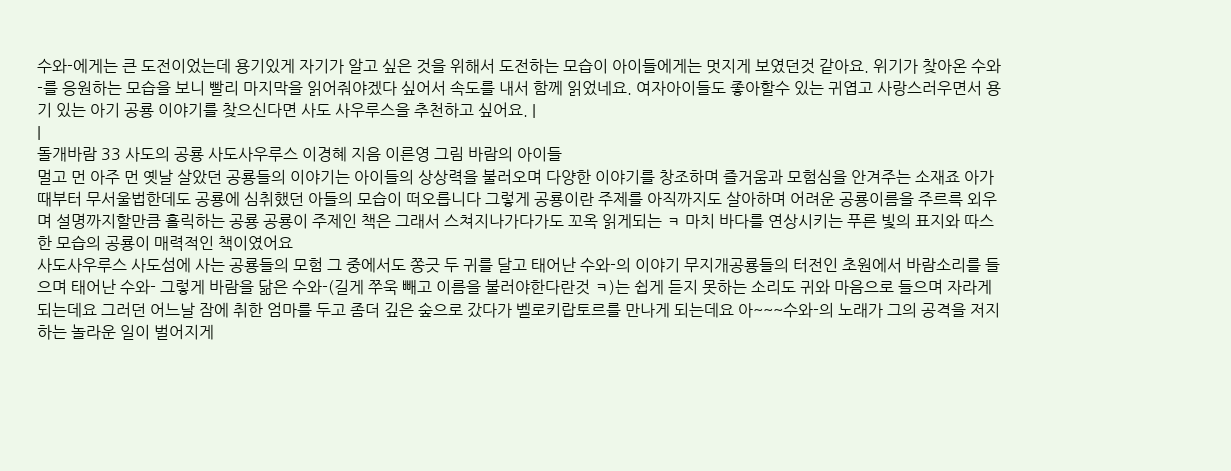수와-에게는 큰 도전이었는데 용기있게 자기가 알고 싶은 것을 위해서 도전하는 모습이 아이들에게는 멋지게 보였던것 같아요. 위기가 찾아온 수와-를 응원하는 모습을 보니 빨리 마지막을 읽어줘야겠다 싶어서 속도를 내서 함께 읽었네요. 여자아이들도 좋아할수 있는 귀엽고 사랑스러우면서 용기 있는 아기 공룡 이야기를 찾으신다면 사도 사우루스을 추천하고 싶어요. |
|
돌개바람 33 사도의 공룡 사도사우루스 이경혜 지음 이른영 그림 바람의 아이들
멀고 먼 아주 먼 옛날 살았던 공룡들의 이야기는 아이들의 상상력을 불러오며 다양한 이야기를 창조하며 즐거움과 모험심을 안겨주는 소재죠 아가때부터 무서울법한데도 공룡에 심취했던 아들의 모습이 떠오릅니다 그렇게 공룡이란 주제를 아직까지도 살아하며 어려운 공룡이름을 주르륵 외우며 설명까지할만큼 홀릭하는 공룡 공룡이 주제인 책은 그래서 스쳐지나가다가도 꼬옥 읽게되는 ㅋ 마치 바다를 연상시키는 푸른 빛의 표지와 따스한 모습의 공룡이 매력적인 책이였어요
사도사우루스 사도섬에 사는 공룡들의 모험 그 중에서도 쫑긋 두 귀를 달고 태어난 수와-의 이야기 무지개공룡들의 터전인 초원에서 바람소리를 들으며 태어난 수와- 그렇게 바람을 닮은 수와-(길게 쭈욱 빼고 이름을 불러야한다란것 ㅋ)는 쉽게 듣지 못하는 소리도 귀와 마음으로 들으며 자라게 되는데요 그러던 어느날 잠에 취한 엄마를 두고 좀더 깊은 숲으로 갔다가 벨로키랍토르를 만나게 되는데요 아~~~수와-의 노래가 그의 공격을 저지하는 놀라운 일이 벌어지게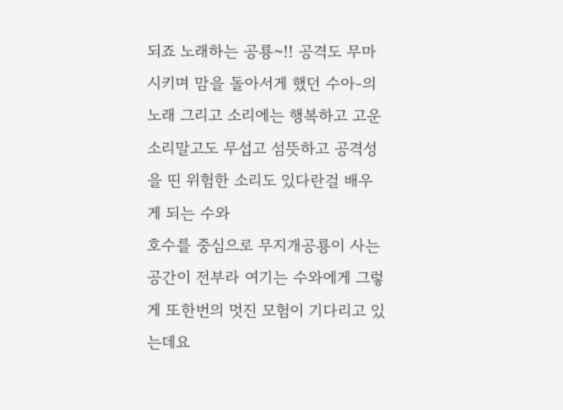되죠 노래하는 공룡~!! 공격도 무마시키며 맘을 돌아서게 했던 수아-의 노래 그리고 소리에는 행복하고 고운 소리말고도 무섭고 섬뜻하고 공격성을 띤 위험한 소리도 있다란걸 배우게 되는 수와
호수를 중심으로 무지개공룡이 사는 공간이 전부라 여기는 수와에게 그렇게 또한번의 멋진 모험이 기다리고 있는데요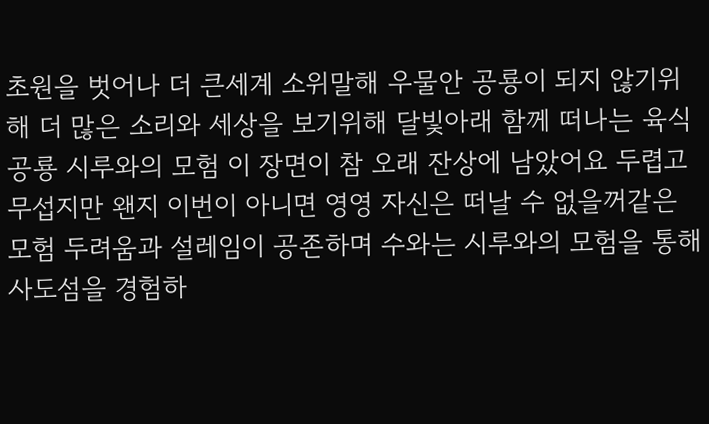초원을 벗어나 더 큰세계 소위말해 우물안 공룡이 되지 않기위해 더 많은 소리와 세상을 보기위해 달빛아래 함께 떠나는 육식공룡 시루와의 모험 이 장면이 참 오래 잔상에 남았어요 두렵고 무섭지만 왠지 이번이 아니면 영영 자신은 떠날 수 없을꺼같은 모험 두려움과 설레임이 공존하며 수와는 시루와의 모험을 통해 사도섬을 경험하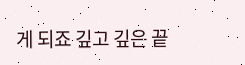게 되죠 깊고 깊은 끝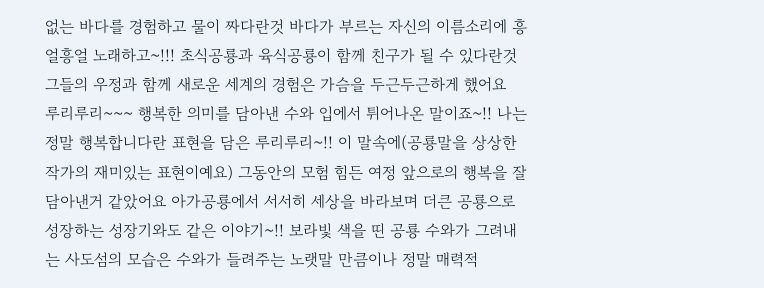없는 바다를 경험하고 물이 짜다란것 바다가 부르는 자신의 이름소리에 흥얼흥얼 노래하고~!!! 초식공룡과 육식공룡이 함께 친구가 될 수 있다란것 그들의 우정과 함께 새로운 세계의 경험은 가슴을 두근두근하게 했어요
루리루리~~~ 행복한 의미를 담아낸 수와 입에서 튀어나온 말이죠~!! 나는 정말 행복합니다란 표현을 담은 루리루리~!! 이 말속에(공룡말을 상상한 작가의 재미있는 표현이예요) 그동안의 모험 힘든 여정 앞으로의 행복을 잘 담아낸거 같았어요 아가공룡에서 서서히 세상을 바라보며 더큰 공룡으로 성장하는 성장기와도 같은 이야기~!! 보라빛 색을 띤 공룡 수와가 그려내는 사도섬의 모습은 수와가 들려주는 노랫말 만큼이나 정말 매력적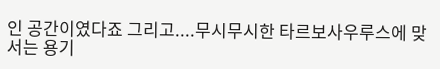인 공간이였다죠 그리고....무시무시한 타르보사우루스에 맞서는 용기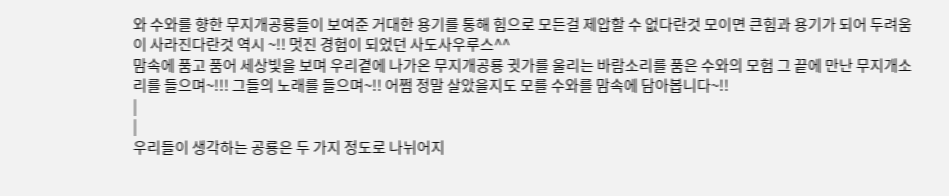와 수와를 향한 무지개공룡들이 보여준 거대한 용기를 통해 힘으로 모든걸 제압할 수 없다란것 모이면 큰힘과 용기가 되어 두려움이 사라진다란것 역시 ~!! 멋진 경험이 되었던 사도사우루스^^
맘속에 품고 품어 세상빛을 보며 우리곁에 나가온 무지개공룡 귓가를 울리는 바람소리를 품은 수와의 모험 그 끝에 만난 무지개소리를 들으며~!!! 그들의 노래를 들으며~!! 어쩜 정말 살았을지도 모를 수와를 맘속에 담아봅니다~!!
|
|
우리들이 생각하는 공룡은 두 가지 정도로 나뉘어지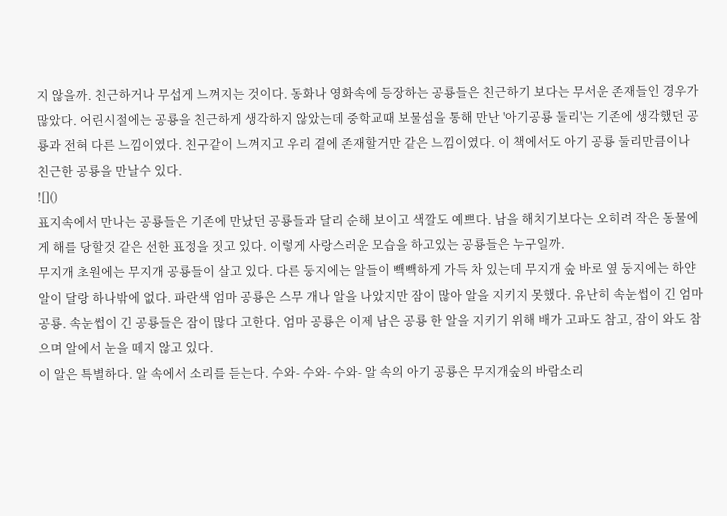지 않을까. 친근하거나 무섭게 느껴지는 것이다. 동화나 영화속에 등장하는 공룡들은 친근하기 보다는 무서운 존재들인 경우가 많았다. 어린시절에는 공룡을 친근하게 생각하지 않았는데 중학교때 보물섬을 통해 만난 '아기공룡 둘리'는 기존에 생각했던 공룡과 전혀 다른 느낌이였다. 친구같이 느껴지고 우리 곁에 존재할거만 같은 느낌이였다. 이 책에서도 아기 공룡 둘리만큼이나 친근한 공룡을 만날수 있다.
![]()
표지속에서 만나는 공룡들은 기존에 만났던 공룡들과 달리 순해 보이고 색깔도 예쁘다. 남을 해치기보다는 오히려 작은 동물에게 해를 당할것 같은 선한 표정을 짓고 있다. 이렇게 사랑스러운 모습을 하고있는 공룡들은 누구일까.
무지개 초원에는 무지개 공룡들이 살고 있다. 다른 둥지에는 알들이 빽빽하게 가득 차 있는데 무지개 숲 바로 옆 둥지에는 하얀 알이 달랑 하나밖에 없다. 파란색 엄마 공룡은 스무 개나 알을 나았지만 잠이 많아 알을 지키지 못했다. 유난히 속눈썹이 긴 엄마 공룡. 속눈썹이 긴 공룡들은 잠이 많다 고한다. 엄마 공룡은 이제 남은 공룡 한 알을 지키기 위해 배가 고파도 참고, 잠이 와도 참으며 알에서 눈을 떼지 않고 있다.
이 알은 특별하다. 알 속에서 소리를 듣는다. 수와- 수와- 수와- 알 속의 아기 공룡은 무지개숲의 바람소리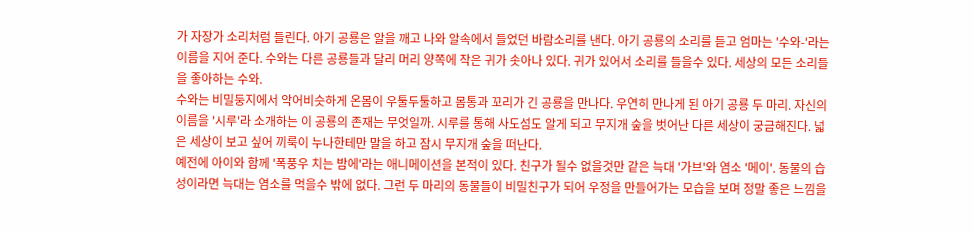가 자장가 소리처럼 들린다. 아기 공룡은 알을 깨고 나와 알속에서 들었던 바람소리를 낸다. 아기 공룡의 소리를 듣고 엄마는 '수와-'라는 이름을 지어 준다. 수와는 다른 공룡들과 달리 머리 양쪽에 작은 귀가 솟아나 있다. 귀가 있어서 소리를 들을수 있다. 세상의 모든 소리들을 좋아하는 수와.
수와는 비밀둥지에서 악어비슷하게 온몸이 우툴두툴하고 몸통과 꼬리가 긴 공룡을 만나다. 우연히 만나게 된 아기 공룡 두 마리. 자신의 이름을 '시루'라 소개하는 이 공룡의 존재는 무엇일까. 시루를 통해 사도섬도 알게 되고 무지개 숲을 벗어난 다른 세상이 궁금해진다. 넓은 세상이 보고 싶어 끼룩이 누나한테만 말을 하고 잠시 무지개 숲을 떠난다.
예전에 아이와 함께 '폭풍우 치는 밤에'라는 애니메이션을 본적이 있다. 친구가 될수 없을것만 같은 늑대 '가브'와 염소 '메이'. 동물의 습성이라면 늑대는 염소를 먹을수 밖에 없다. 그런 두 마리의 동물들이 비밀친구가 되어 우정을 만들어가는 모습을 보며 정말 좋은 느낌을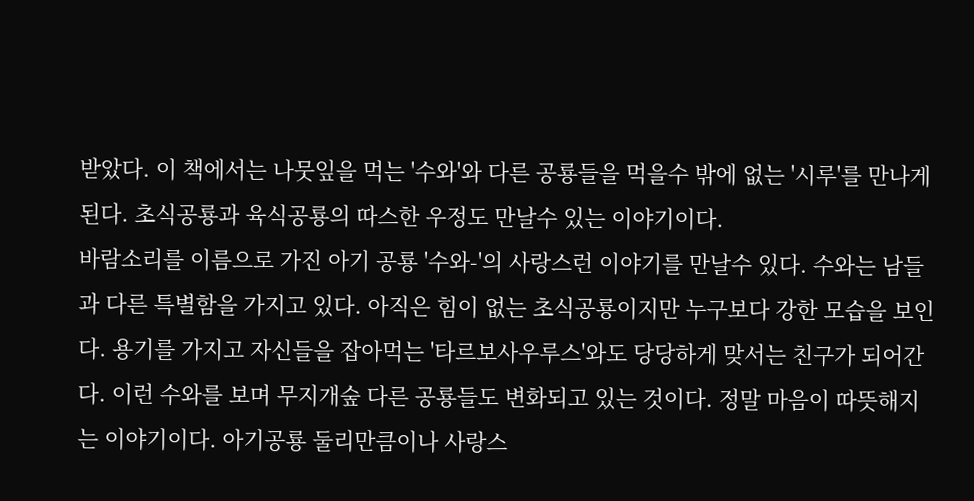받았다. 이 책에서는 나뭇잎을 먹는 '수와'와 다른 공룡들을 먹을수 밖에 없는 '시루'를 만나게 된다. 초식공룡과 육식공룡의 따스한 우정도 만날수 있는 이야기이다.
바람소리를 이름으로 가진 아기 공룡 '수와-'의 사랑스런 이야기를 만날수 있다. 수와는 남들과 다른 특별함을 가지고 있다. 아직은 힘이 없는 초식공룡이지만 누구보다 강한 모습을 보인다. 용기를 가지고 자신들을 잡아먹는 '타르보사우루스'와도 당당하게 맞서는 친구가 되어간다. 이런 수와를 보며 무지개숲 다른 공룡들도 변화되고 있는 것이다. 정말 마음이 따뜻해지는 이야기이다. 아기공룡 둘리만큼이나 사랑스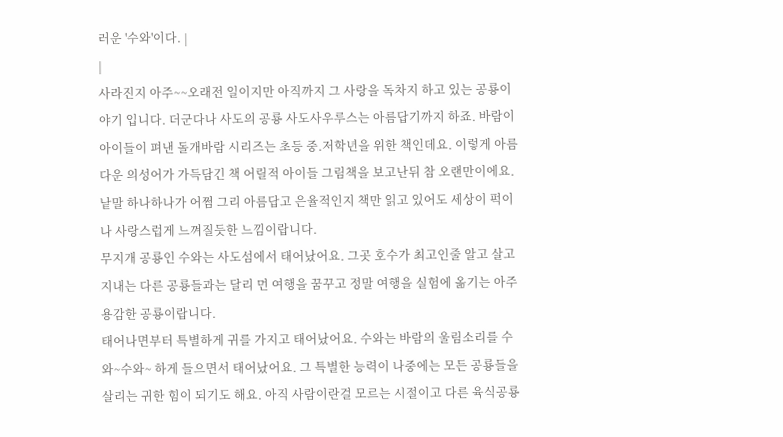러운 '수와'이다. |
|
사라진지 아주~~오래전 일이지만 아직까지 그 사랑을 독차지 하고 있는 공룡이야기 입니다. 더군다나 사도의 공룡 사도사우루스는 아름답기까지 하죠. 바람이 아이들이 펴낸 돌개바람 시리즈는 초등 중.저학년을 위한 책인데요. 이렇게 아름다운 의성어가 가득담긴 책 어릴적 아이들 그림책을 보고난뒤 참 오랜만이에요. 낱말 하나하나가 어쩜 그리 아름답고 은율적인지 책만 읽고 있어도 세상이 퍽이나 사랑스럽게 느껴질듯한 느낌이랍니다.
무지개 공룡인 수와는 사도섬에서 태어났어요. 그곳 호수가 최고인줄 알고 살고 지내는 다른 공룡들과는 달리 먼 여행을 꿈꾸고 정말 여행을 실험에 옮기는 아주 용감한 공룡이랍니다.
태어나면부터 특별하게 귀를 가지고 태어났어요. 수와는 바람의 울림소리를 수와~수와~ 하게 들으면서 태어났어요. 그 특별한 능력이 나중에는 모든 공룡들을 살리는 귀한 힘이 되기도 해요. 아직 사람이란걸 모르는 시절이고 다른 육식공룡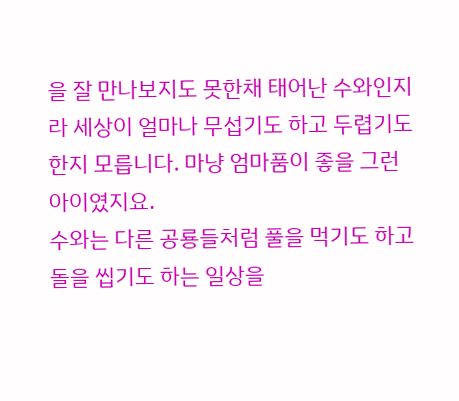을 잘 만나보지도 못한채 태어난 수와인지라 세상이 얼마나 무섭기도 하고 두렵기도 한지 모릅니다. 마냥 엄마품이 좋을 그런 아이였지요.
수와는 다른 공룡들처럼 풀을 먹기도 하고 돌을 씹기도 하는 일상을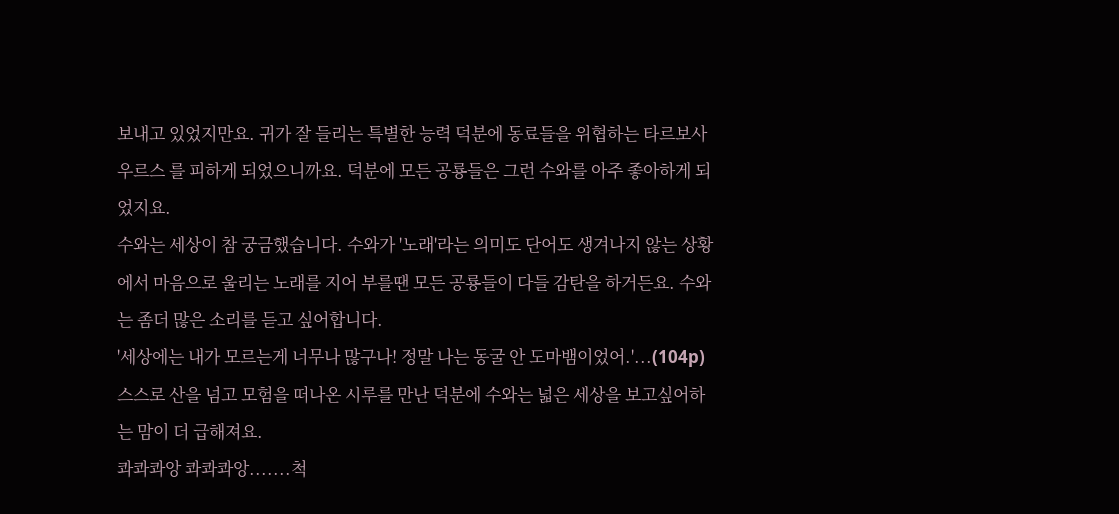보내고 있었지만요. 귀가 잘 들리는 특별한 능력 덕분에 동료들을 위협하는 타르보사우르스 를 피하게 되었으니까요. 덕분에 모든 공룡들은 그런 수와를 아주 좋아하게 되었지요.
수와는 세상이 참 궁금했습니다. 수와가 '노래'라는 의미도 단어도 생겨나지 않는 상황에서 마음으로 울리는 노래를 지어 부를땐 모든 공룡들이 다들 감탄을 하거든요. 수와는 좀더 많은 소리를 듣고 싶어합니다.
'세상에는 내가 모르는게 너무나 많구나! 정말 나는 동굴 안 도마뱀이었어.'...(104p)
스스로 산을 넘고 모험을 떠나온 시루를 만난 덕분에 수와는 넓은 세상을 보고싶어하는 맘이 더 급해져요.
콰콰콰앙 콰콰콰앙.......척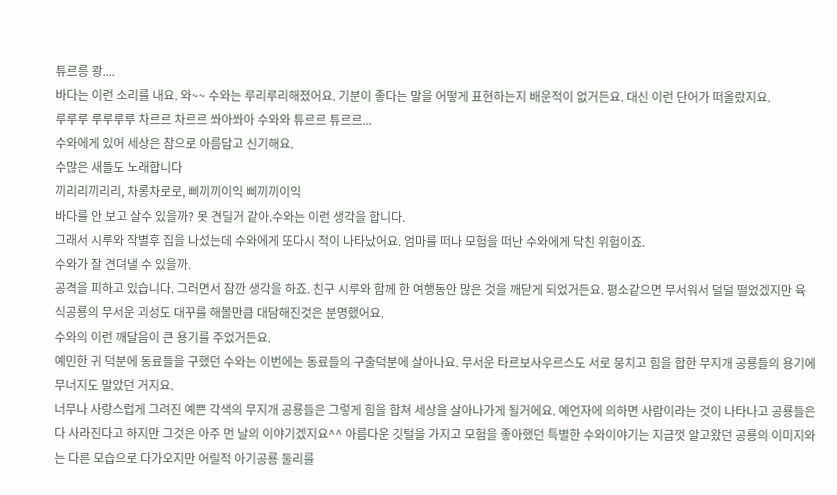튜르릉 쾅....
바다는 이런 소리를 내요. 와~~ 수와는 루리루리해졌어요. 기분이 좋다는 말을 어떻게 표현하는지 배운적이 없거든요. 대신 이런 단어가 떠올랐지요.
루루루 루루루루 차르르 차르르 쏴아쏴아 수와와 튜르르 튜르르...
수와에게 있어 세상은 참으로 아름답고 신기해요.
수많은 새들도 노래합니다
끼리리끼리리, 차롱차로로, 삐끼끼이익 삐끼끼이익
바다를 안 보고 살수 있을까? 못 견딜거 같아.수와는 이런 생각을 합니다.
그래서 시루와 작별후 집을 나섰는데 수와에게 또다시 적이 나타났어요. 엄마를 떠나 모험을 떠난 수와에게 닥친 위험이죠.
수와가 잘 견뎌낼 수 있을까.
공격을 피하고 있습니다. 그러면서 잠깐 생각을 하죠. 친구 시루와 함께 한 여행동안 많은 것을 깨닫게 되었거든요. 평소같으면 무서워서 덜덜 떨었겠지만 육식공룡의 무서운 괴성도 대꾸를 해볼만큼 대담해진것은 분명했어요.
수와의 이런 깨달음이 큰 용기를 주었거든요.
예민한 귀 덕분에 동료들을 구했던 수와는 이번에는 동료들의 구출덕분에 살아나요. 무서운 타르보사우르스도 서로 뭉치고 힘을 합한 무지개 공룡들의 용기에 무너지도 말았던 거지요.
너무나 사랑스럽게 그려진 예쁜 각색의 무지개 공룡들은 그렇게 힘을 합쳐 세상을 살아나가게 될거에요. 예언자에 의하면 사람이라는 것이 나타나고 공룡들은 다 사라진다고 하지만 그것은 아주 먼 날의 이야기겠지요^^ 아름다운 깃털을 가지고 모험을 좋아했던 특별한 수와이야기는 지금껏 알고왔던 공룡의 이미지와는 다른 모습으로 다가오지만 어릴적 아기공룡 둘리를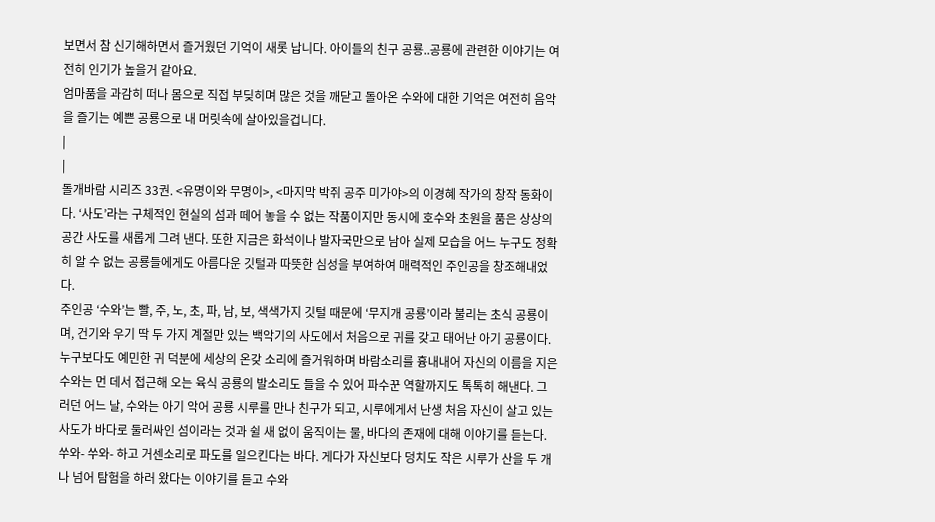보면서 참 신기해하면서 즐거웠던 기억이 새롯 납니다. 아이들의 친구 공룡..공룡에 관련한 이야기는 여전히 인기가 높을거 같아요.
엄마품을 과감히 떠나 몸으로 직접 부딪히며 많은 것을 깨닫고 돌아온 수와에 대한 기억은 여전히 음악을 즐기는 예쁜 공룡으로 내 머릿속에 살아있을겁니다.
|
|
돌개바람 시리즈 33권. <유명이와 무명이>, <마지막 박쥐 공주 미가야>의 이경혜 작가의 창작 동화이다. ‘사도’라는 구체적인 현실의 섬과 떼어 놓을 수 없는 작품이지만 동시에 호수와 초원을 품은 상상의 공간 사도를 새롭게 그려 낸다. 또한 지금은 화석이나 발자국만으로 남아 실제 모습을 어느 누구도 정확히 알 수 없는 공룡들에게도 아름다운 깃털과 따뜻한 심성을 부여하여 매력적인 주인공을 창조해내었다.
주인공 ‘수와’는 빨, 주, 노, 초, 파, 남, 보, 색색가지 깃털 때문에 ‘무지개 공룡’이라 불리는 초식 공룡이며, 건기와 우기 딱 두 가지 계절만 있는 백악기의 사도에서 처음으로 귀를 갖고 태어난 아기 공룡이다. 누구보다도 예민한 귀 덕분에 세상의 온갖 소리에 즐거워하며 바람소리를 흉내내어 자신의 이름을 지은 수와는 먼 데서 접근해 오는 육식 공룡의 발소리도 들을 수 있어 파수꾼 역할까지도 톡톡히 해낸다. 그러던 어느 날, 수와는 아기 악어 공룡 시루를 만나 친구가 되고, 시루에게서 난생 처음 자신이 살고 있는 사도가 바다로 둘러싸인 섬이라는 것과 쉴 새 없이 움직이는 물, 바다의 존재에 대해 이야기를 듣는다. 쑤와- 쑤와- 하고 거센소리로 파도를 일으킨다는 바다. 게다가 자신보다 덩치도 작은 시루가 산을 두 개나 넘어 탐험을 하러 왔다는 이야기를 듣고 수와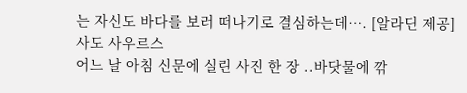는 자신도 바다를 보러 떠나기로 결심하는데…. [알라딘 제공]
사도 사우르스
어느 날 아침 신문에 실린 사진 한 장 ..바닷물에 깎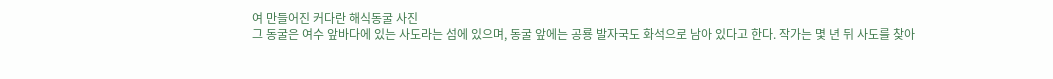여 만들어진 커다란 해식동굴 사진
그 동굴은 여수 앞바다에 있는 사도라는 섬에 있으며, 동굴 앞에는 공룡 발자국도 화석으로 남아 있다고 한다. 작가는 몇 년 뒤 사도를 찾아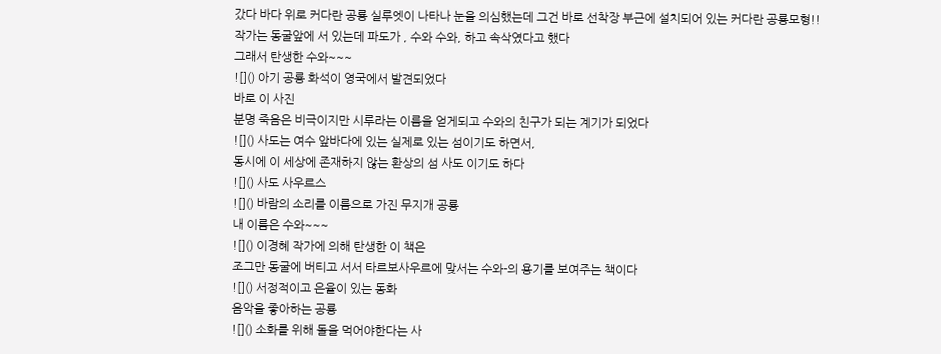갔다 바다 위로 커다란 공룡 실루엣이 나타나 눈을 의심했는데 그건 바로 선착장 부근에 설치되어 있는 커다란 공룡모형!!
작가는 동굴앞에 서 있는데 파도가 , 수와 수와, 하고 속삭였다고 했다
그래서 탄생한 수와~~~
![]() 아기 공룡 화석이 영국에서 발견되었다
바로 이 사진
분명 죽음은 비극이지만 시루라는 이름을 얻게되고 수와의 친구가 되는 계기가 되었다
![]() 사도는 여수 앞바다에 있는 실제로 있는 섬이기도 하면서,
동시에 이 세상에 존재하지 않는 환상의 섬 사도 이기도 하다
![]() 사도 사우르스
![]() 바람의 소리를 이름으로 가진 무지개 공룡
내 이름은 수와~~~
![]() 이경혜 작가에 의해 탄생한 이 책은
조그만 동굴에 버티고 서서 타르보사우르에 맞서는 수와-의 용기를 보여주는 책이다
![]() 서정적이고 은율이 있는 동화
음악을 좋아하는 공룡
![]() 소화를 위해 돌을 먹어야한다는 사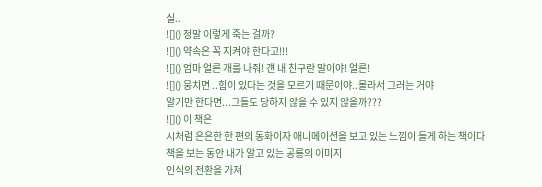실..
![]() 정말 이렇게 죽는 걸까?
![]() 약속은 꼭 지켜야 한다고!!!
![]() 엄마 얼른 개를 나줘! 걘 내 친구란 말이야! 얼른!
![]() 뭉치면 ..힘이 있다는 것을 모르기 때문이야..몰라서 그러는 거야
알기만 한다면...그들도 당하지 않을 수 있지 않을까???
![]() 이 책은
시처럼 은은한 한 편의 동화이자 애니메이션을 보고 있는 느낌이 들게 하는 책이다
책을 보는 동안 내가 알고 있는 공룡의 이미지
인식의 전환을 가져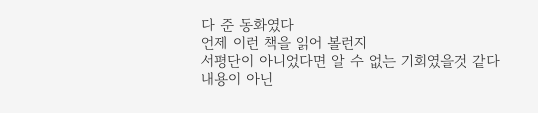다 준 동화였다
언제 이런 책을 읽어 볼런지
서평단이 아니었다면 알 수 없는 기회였을것 같다
내용이 아닌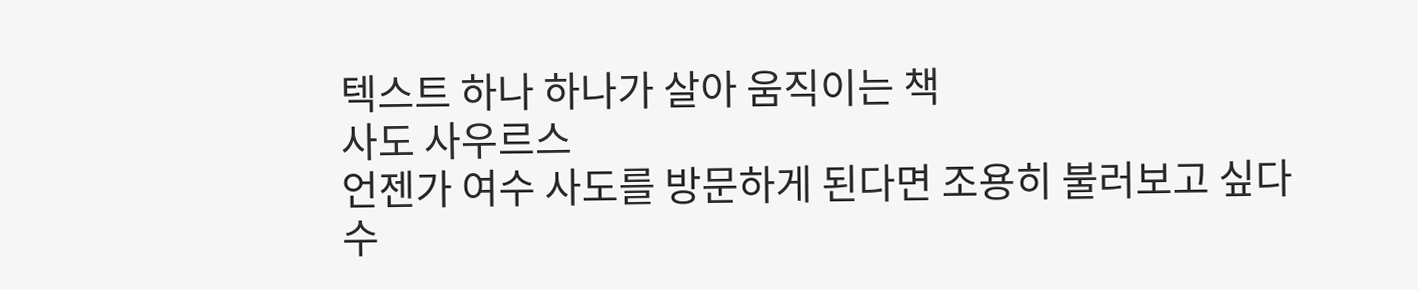텍스트 하나 하나가 살아 움직이는 책
사도 사우르스
언젠가 여수 사도를 방문하게 된다면 조용히 불러보고 싶다
수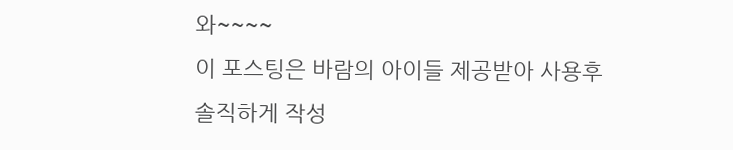와~~~~
이 포스팅은 바람의 아이들 제공받아 사용후
솔직하게 작성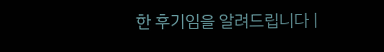한 후기임을 알려드립니다 |